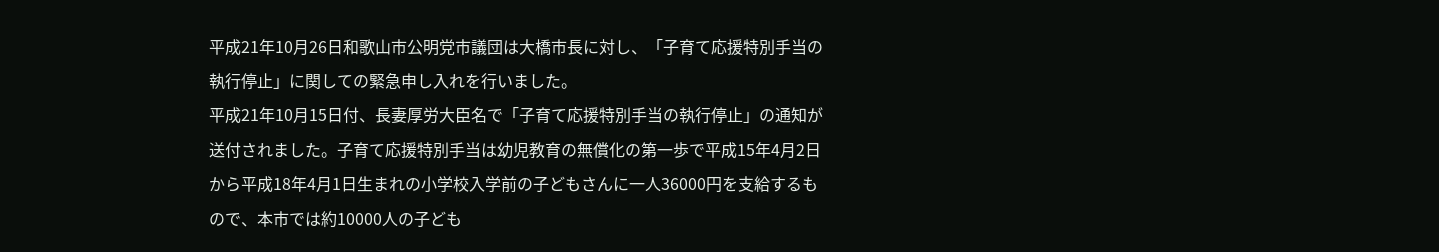平成21年10月26日和歌山市公明党市議団は大橋市長に対し、「子育て応援特別手当の執行停止」に関しての緊急申し入れを行いました。
平成21年10月15日付、長妻厚労大臣名で「子育て応援特別手当の執行停止」の通知が送付されました。子育て応援特別手当は幼児教育の無償化の第一歩で平成15年4月2日から平成18年4月1日生まれの小学校入学前の子どもさんに一人36000円を支給するもので、本市では約10000人の子ども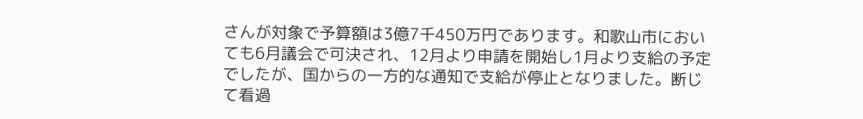さんが対象で予算額は3億7千450万円であります。和歌山市においても6月議会で可決され、12月より申請を開始し1月より支給の予定でしたが、国からの一方的な通知で支給が停止となりました。断じて看過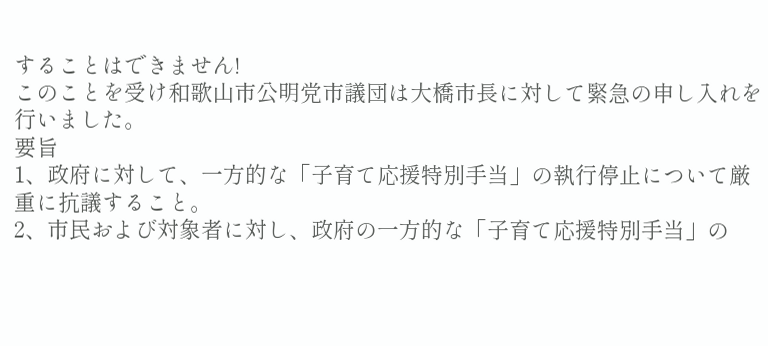することはできません!
このことを受け和歌山市公明党市議団は大橋市長に対して緊急の申し入れを行いました。
要旨
1、政府に対して、一方的な「子育て応援特別手当」の執行停止について厳重に抗議すること。
2、市民および対象者に対し、政府の一方的な「子育て応援特別手当」の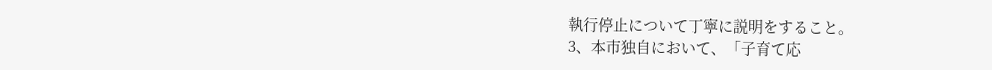執行停止について丁寧に説明をすること。
3、本市独自において、「子育て応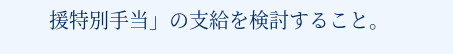援特別手当」の支給を検討すること。